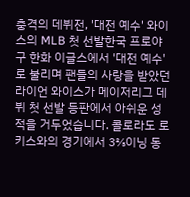충격의 데뷔전, '대전 예수' 와이스의 MLB 첫 선발한국 프로야구 한화 이글스에서 '대전 예수'로 불리며 팬들의 사랑을 받았던 라이언 와이스가 메이저리그 데뷔 첫 선발 등판에서 아쉬운 성적을 거두었습니다. 콜로라도 로키스와의 경기에서 3⅔이닝 동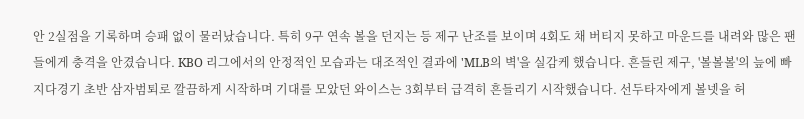안 2실점을 기록하며 승패 없이 물러났습니다. 특히 9구 연속 볼을 던지는 등 제구 난조를 보이며 4회도 채 버티지 못하고 마운드를 내려와 많은 팬들에게 충격을 안겼습니다. KBO 리그에서의 안정적인 모습과는 대조적인 결과에 'MLB의 벽'을 실감케 했습니다. 흔들린 제구, '볼볼볼'의 늪에 빠지다경기 초반 삼자범퇴로 깔끔하게 시작하며 기대를 모았던 와이스는 3회부터 급격히 흔들리기 시작했습니다. 선두타자에게 볼넷을 허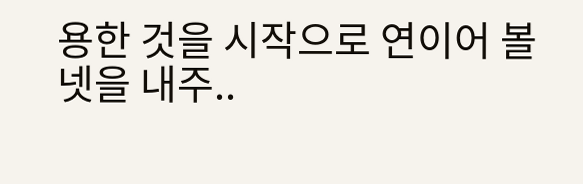용한 것을 시작으로 연이어 볼넷을 내주..